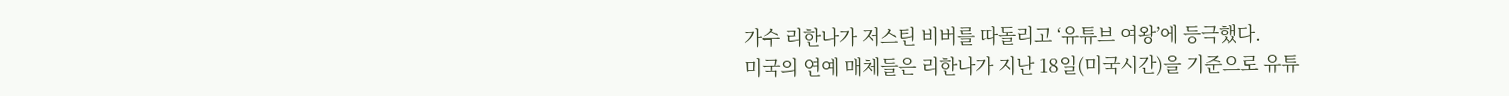가수 리한나가 저스틴 비버를 따돌리고 ‘유튜브 여왕’에 등극했다.
미국의 연예 매체들은 리한나가 지난 18일(미국시간)을 기준으로 유튜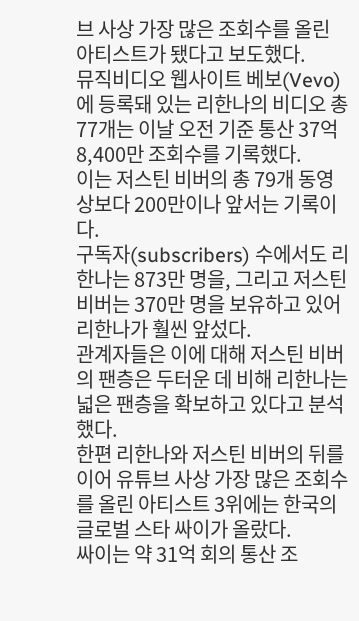브 사상 가장 많은 조회수를 올린 아티스트가 됐다고 보도했다.
뮤직비디오 웹사이트 베보(Vevo)에 등록돼 있는 리한나의 비디오 총 77개는 이날 오전 기준 통산 37억8,400만 조회수를 기록했다.
이는 저스틴 비버의 총 79개 동영상보다 200만이나 앞서는 기록이다.
구독자(subscribers) 수에서도 리한나는 873만 명을, 그리고 저스틴 비버는 370만 명을 보유하고 있어 리한나가 훨씬 앞섰다.
관계자들은 이에 대해 저스틴 비버의 팬층은 두터운 데 비해 리한나는 넓은 팬층을 확보하고 있다고 분석했다.
한편 리한나와 저스틴 비버의 뒤를 이어 유튜브 사상 가장 많은 조회수를 올린 아티스트 3위에는 한국의 글로벌 스타 싸이가 올랐다.
싸이는 약 31억 회의 통산 조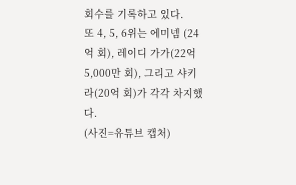회수를 기록하고 있다.
또 4, 5, 6위는 에미넴 (24억 회), 레이디 가가(22억5,000만 회), 그리고 샤키라(20억 회)가 각각 차지했다.
(사진=유튜브 캡처)